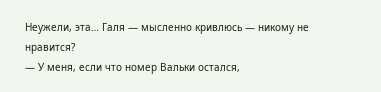Неужели, эта… Галя — мысленно кривлюсь — никому не нравится?
— У меня, если что номер Вальки остался,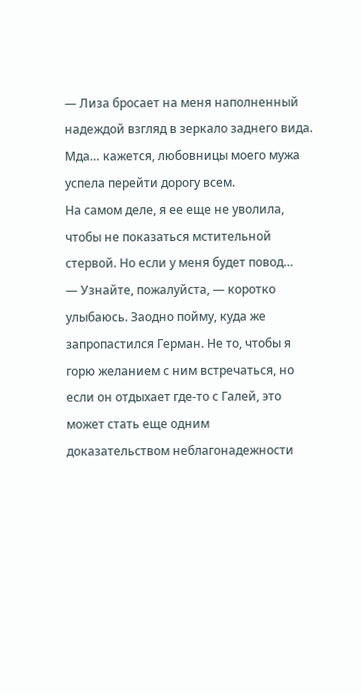— Лиза бросает на меня наполненный надеждой взгляд в зеркало заднего вида.
Мда… кажется, любовницы моего мужа успела перейти дорогу всем.
На самом деле, я ее еще не уволила, чтобы не показаться мстительной стервой. Но если у меня будет повод…
— Узнайте, пожалуйста, — коротко улыбаюсь. Заодно пойму, куда же запропастился Герман. Не то, чтобы я горю желанием с ним встречаться, но если он отдыхает где-то с Галей, это может стать еще одним доказательством неблагонадежности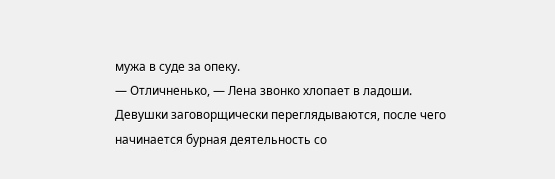мужа в суде за опеку.
— Отличненько, — Лена звонко хлопает в ладоши.
Девушки заговорщически переглядываются, после чего начинается бурная деятельность со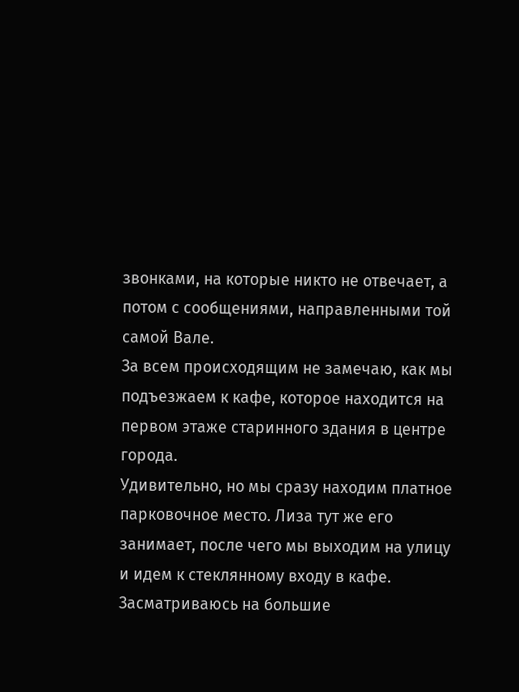звонками, на которые никто не отвечает, а потом с сообщениями, направленными той самой Вале.
За всем происходящим не замечаю, как мы подъезжаем к кафе, которое находится на первом этаже старинного здания в центре города.
Удивительно, но мы сразу находим платное парковочное место. Лиза тут же его занимает, после чего мы выходим на улицу и идем к стеклянному входу в кафе. Засматриваюсь на большие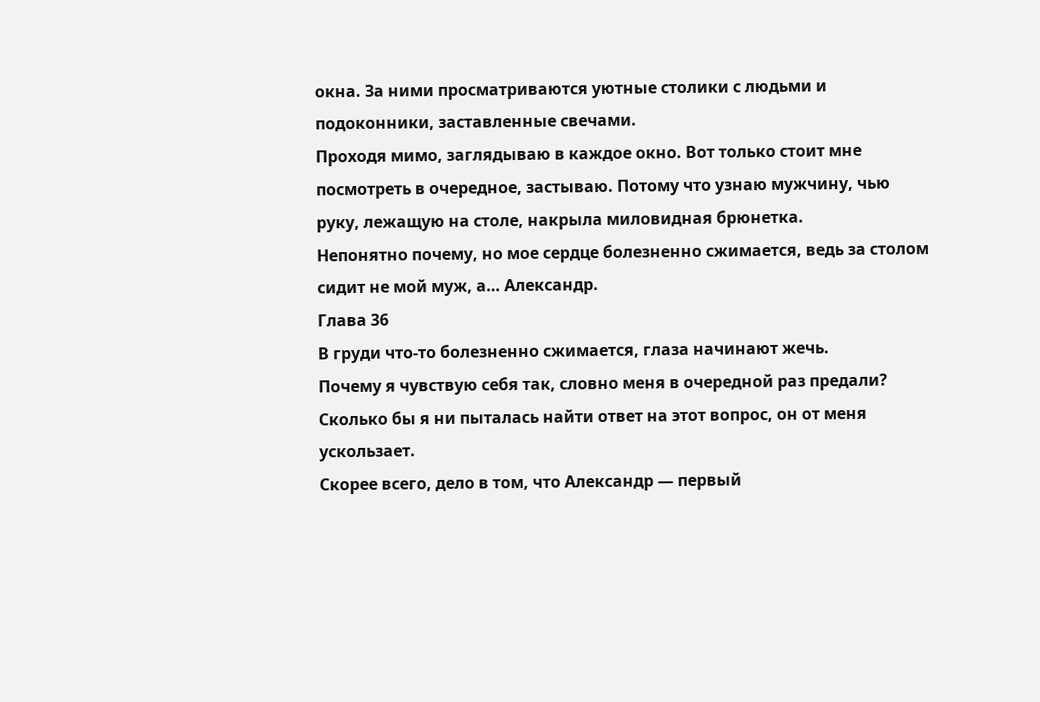окна. За ними просматриваются уютные столики с людьми и подоконники, заставленные свечами.
Проходя мимо, заглядываю в каждое окно. Вот только стоит мне посмотреть в очередное, застываю. Потому что узнаю мужчину, чью руку, лежащую на столе, накрыла миловидная брюнетка.
Непонятно почему, но мое сердце болезненно сжимается, ведь за столом сидит не мой муж, а… Александр.
Глава 36
В груди что-то болезненно сжимается, глаза начинают жечь.
Почему я чувствую себя так, словно меня в очередной раз предали?
Сколько бы я ни пыталась найти ответ на этот вопрос, он от меня ускользает.
Скорее всего, дело в том, что Александр — первый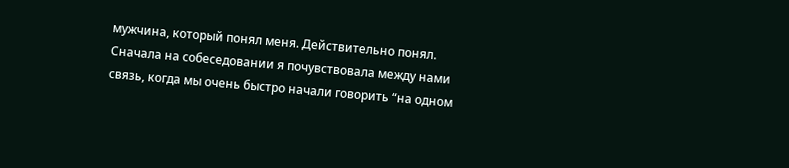мужчина, который понял меня. Действительно понял. Сначала на собеседовании я почувствовала между нами связь, когда мы очень быстро начали говорить “на одном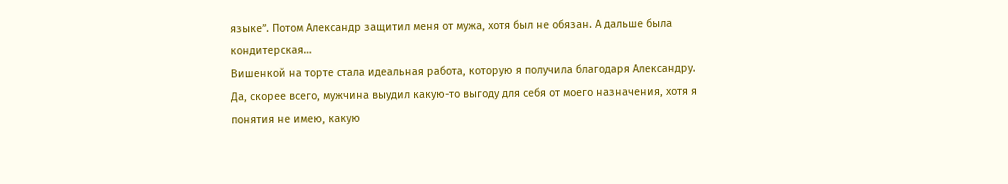языке”. Потом Александр защитил меня от мужа, хотя был не обязан. А дальше была кондитерская…
Вишенкой на торте стала идеальная работа, которую я получила благодаря Александру. Да, скорее всего, мужчина выудил какую-то выгоду для себя от моего назначения, хотя я понятия не имею, какую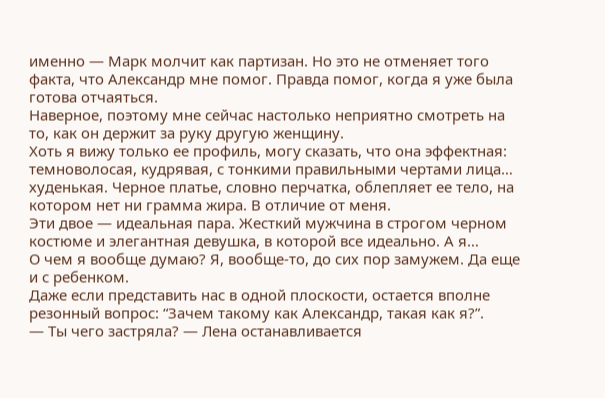именно — Марк молчит как партизан. Но это не отменяет того факта, что Александр мне помог. Правда помог, когда я уже была готова отчаяться.
Наверное, поэтому мне сейчас настолько неприятно смотреть на то, как он держит за руку другую женщину.
Хоть я вижу только ее профиль, могу сказать, что она эффектная: темноволосая, кудрявая, с тонкими правильными чертами лица… худенькая. Черное платье, словно перчатка, облепляет ее тело, на котором нет ни грамма жира. В отличие от меня.
Эти двое — идеальная пара. Жесткий мужчина в строгом черном костюме и элегантная девушка, в которой все идеально. А я…
О чем я вообще думаю? Я, вообще-то, до сих пор замужем. Да еще и с ребенком.
Даже если представить нас в одной плоскости, остается вполне резонный вопрос: “Зачем такому как Александр, такая как я?”.
— Ты чего застряла? — Лена останавливается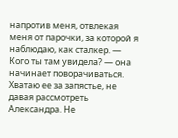напротив меня, отвлекая меня от парочки, за которой я наблюдаю, как сталкер. — Кого ты там увидела? — она начинает поворачиваться.
Хватаю ее за запястье, не давая рассмотреть Александра. Не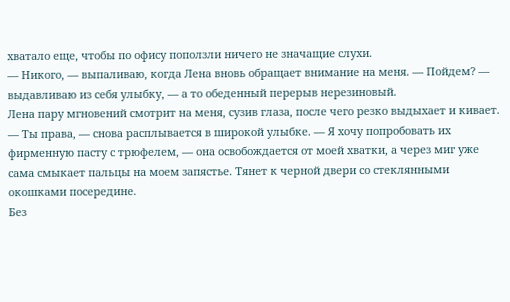хватало еще, чтобы по офису поползли ничего не значащие слухи.
— Никого, — выпаливаю, когда Лена вновь обращает внимание на меня. — Пойдем? — выдавливаю из себя улыбку, — а то обеденный перерыв нерезиновый.
Лена пару мгновений смотрит на меня, сузив глаза, после чего резко выдыхает и кивает.
— Ты права, — снова расплывается в широкой улыбке. — Я хочу попробовать их фирменную пасту с трюфелем, — она освобождается от моей хватки, а через миг уже сама смыкает пальцы на моем запястье. Тянет к черной двери со стеклянными окошками посередине.
Без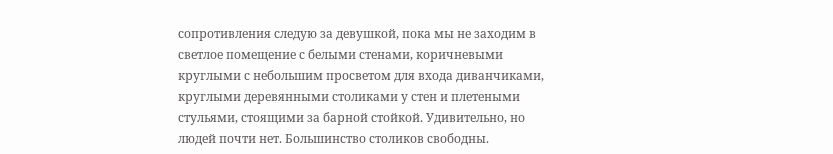сопротивления следую за девушкой, пока мы не заходим в светлое помещение с белыми стенами, коричневыми круглыми с небольшим просветом для входа диванчиками, круглыми деревянными столиками у стен и плетеными стульями, стоящими за барной стойкой. Удивительно, но людей почти нет. Большинство столиков свободны.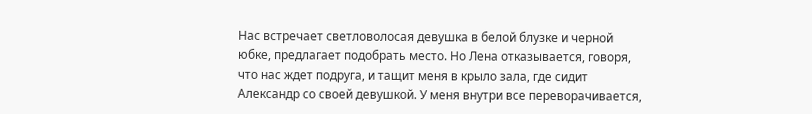Нас встречает светловолосая девушка в белой блузке и черной юбке, предлагает подобрать место. Но Лена отказывается, говоря, что нас ждет подруга, и тащит меня в крыло зала, где сидит Александр со своей девушкой. У меня внутри все переворачивается,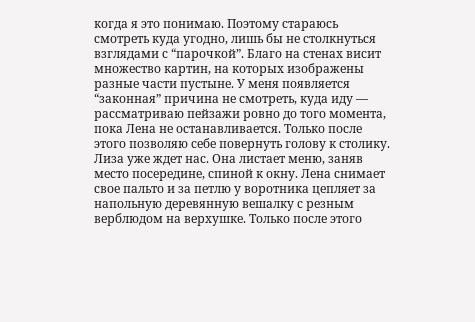когда я это понимаю. Поэтому стараюсь смотреть куда угодно, лишь бы не столкнуться взглядами с “парочкой”. Благо на стенах висит множество картин, на которых изображены разные части пустыне. У меня появляется “законная” причина не смотреть, куда иду — рассматриваю пейзажи ровно до того момента, пока Лена не останавливается. Только после этого позволяю себе повернуть голову к столику.
Лиза уже ждет нас. Она листает меню, заняв место посередине, спиной к окну. Лена снимает свое пальто и за петлю у воротника цепляет за напольную деревянную вешалку с резным верблюдом на верхушке. Только после этого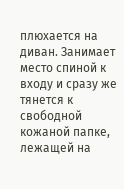плюхается на диван. Занимает место спиной к входу и сразу же тянется к свободной кожаной папке, лежащей на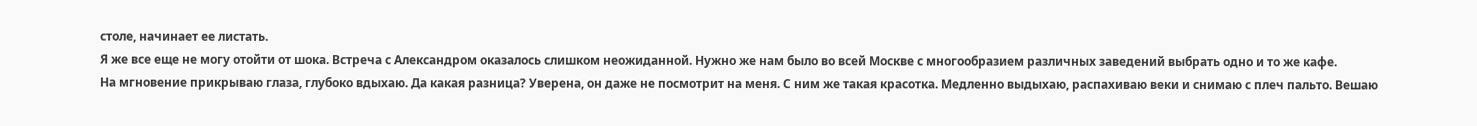столе, начинает ее листать.
Я же все еще не могу отойти от шока. Встреча с Александром оказалось слишком неожиданной. Нужно же нам было во всей Москве с многообразием различных заведений выбрать одно и то же кафе.
На мгновение прикрываю глаза, глубоко вдыхаю. Да какая разница? Уверена, он даже не посмотрит на меня. С ним же такая красотка. Медленно выдыхаю, распахиваю веки и снимаю с плеч пальто. Вешаю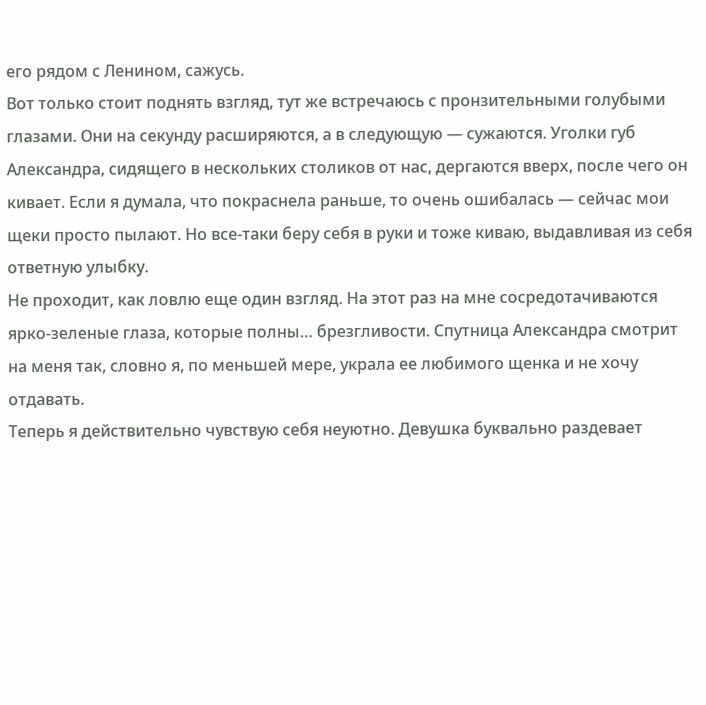его рядом с Ленином, сажусь.
Вот только стоит поднять взгляд, тут же встречаюсь с пронзительными голубыми глазами. Они на секунду расширяются, а в следующую — сужаются. Уголки губ Александра, сидящего в нескольких столиков от нас, дергаются вверх, после чего он кивает. Если я думала, что покраснела раньше, то очень ошибалась — сейчас мои щеки просто пылают. Но все-таки беру себя в руки и тоже киваю, выдавливая из себя ответную улыбку.
Не проходит, как ловлю еще один взгляд. На этот раз на мне сосредотачиваются ярко-зеленые глаза, которые полны… брезгливости. Спутница Александра смотрит на меня так, словно я, по меньшей мере, украла ее любимого щенка и не хочу отдавать.
Теперь я действительно чувствую себя неуютно. Девушка буквально раздевает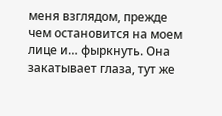меня взглядом, прежде чем остановится на моем лице и… фыркнуть. Она закатывает глаза, тут же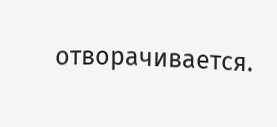отворачивается.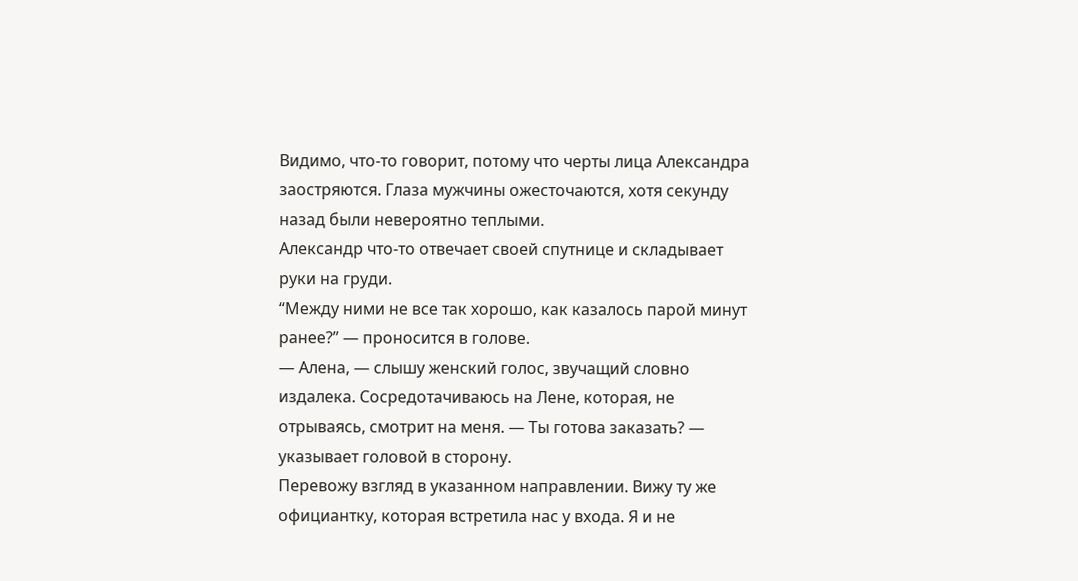Видимо, что-то говорит, потому что черты лица Александра заостряются. Глаза мужчины ожесточаются, хотя секунду назад были невероятно теплыми.
Александр что-то отвечает своей спутнице и складывает руки на груди.
“Между ними не все так хорошо, как казалось парой минут ранее?” — проносится в голове.
— Алена, — слышу женский голос, звучащий словно издалека. Сосредотачиваюсь на Лене, которая, не отрываясь, смотрит на меня. — Ты готова заказать? — указывает головой в сторону.
Перевожу взгляд в указанном направлении. Вижу ту же официантку, которая встретила нас у входа. Я и не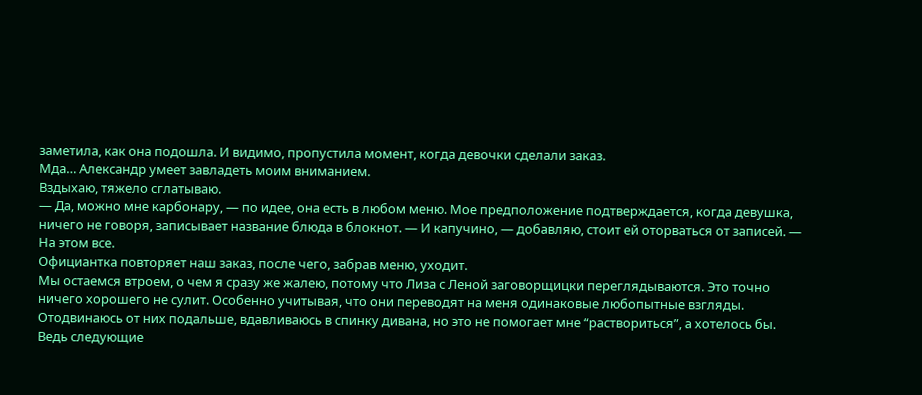заметила, как она подошла. И видимо, пропустила момент, когда девочки сделали заказ.
Мда… Александр умеет завладеть моим вниманием.
Вздыхаю, тяжело сглатываю.
— Да, можно мне карбонару, — по идее, она есть в любом меню. Мое предположение подтверждается, когда девушка, ничего не говоря, записывает название блюда в блокнот. — И капучино, — добавляю, стоит ей оторваться от записей. — На этом все.
Официантка повторяет наш заказ, после чего, забрав меню, уходит.
Мы остаемся втроем, о чем я сразу же жалею, потому что Лиза с Леной заговорщицки переглядываются. Это точно ничего хорошего не сулит. Особенно учитывая, что они переводят на меня одинаковые любопытные взгляды.
Отодвинаюсь от них подальше, вдавливаюсь в спинку дивана, но это не помогает мне “раствориться”, а хотелось бы. Ведь следующие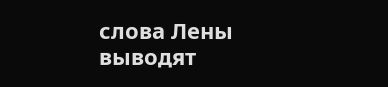слова Лены выводят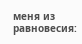меня из равновесия: